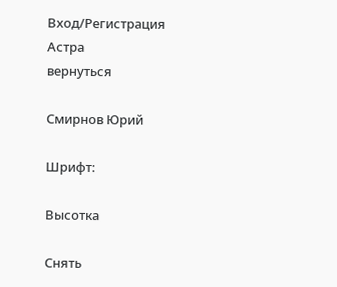Вход/Регистрация
Астра
вернуться

Смирнов Юрий

Шрифт:

Высотка

Снять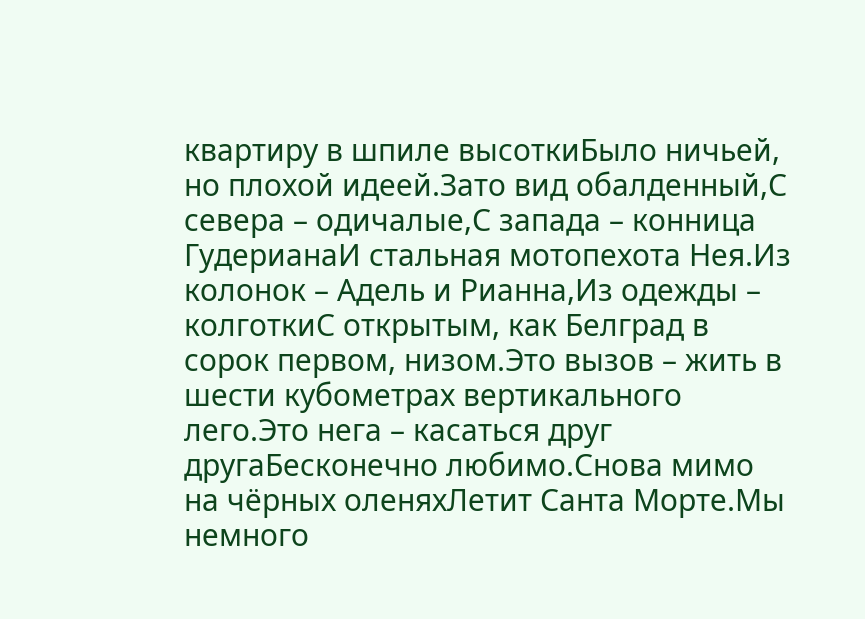квартиру в шпиле высоткиБыло ничьей, но плохой идеей.Зато вид обалденный,С севера – одичалые,С запада – конница ГудерианаИ стальная мотопехота Нея.Из колонок – Адель и Рианна,Из одежды – колготкиС открытым, как Белград в сорок первом, низом.Это вызов – жить в шести кубометрах вертикального лего.Это нега – касаться друг другаБесконечно любимо.Снова мимо на чёрных оленяхЛетит Санта Морте.Мы немного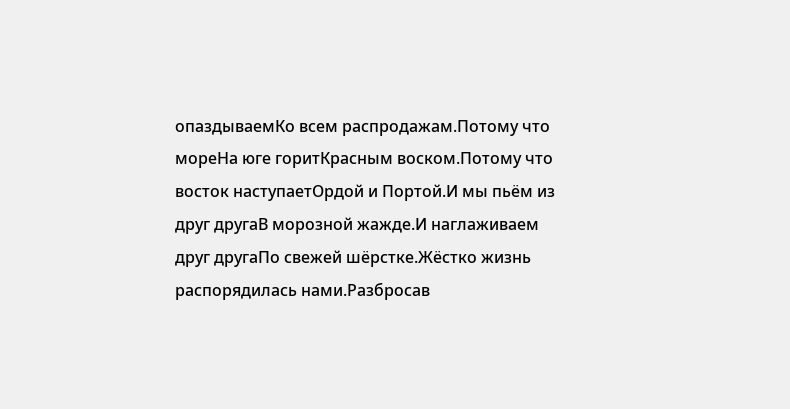опаздываемКо всем распродажам.Потому что мореНа юге горитКрасным воском.Потому что восток наступаетОрдой и Портой.И мы пьём из друг другаВ морозной жажде.И наглаживаем друг другаПо свежей шёрстке.Жёстко жизнь распорядилась нами.Разбросав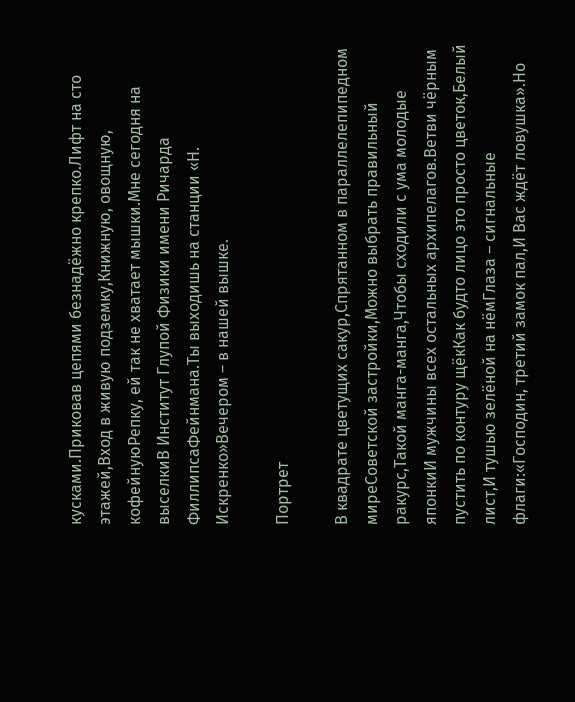кусками.Приковав цепями безнадёжно крепко.Лифт на сто этажей,Вход в живую подземку,Книжную, овощную, кофейнуюРепку, ей так не хватает мышки.Мне сегодня на выселкиВ Институт Глупой Физики имени Ричарда ФиллипсаФейнмана.Ты выходишь на станции «Н. Искренко»Вечером – в нашей вышке.

Портрет

В квадрате цветущих сакур,Спрятанном в параллелепипедном миреСоветской застройки,Можно выбрать правильный ракурс,Такой манга-манга,Чтобы сходили с ума молодые японкиИ мужчины всех остальных архипелагов.Ветви чёрным пустить по контуру щёкКак будто лицо это просто цветок,Белый лист,И тушью зелёной на нёмГлаза – сигнальные флаги:«Господин, третий замок пал,И Вас ждёт ловушка».Но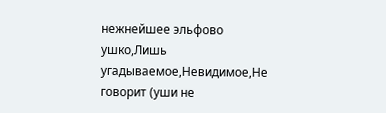нежнейшее эльфово ушко,Лишь угадываемое,Невидимое,Не говорит (уши не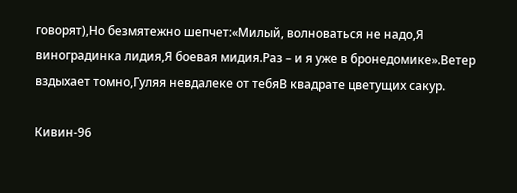говорят),Но безмятежно шепчет:«Милый, волноваться не надо,Я виноградинка лидия,Я боевая мидия.Раз – и я уже в бронедомике».Ветер вздыхает томно,Гуляя невдалеке от тебяВ квадрате цветущих сакур.

Кивин-96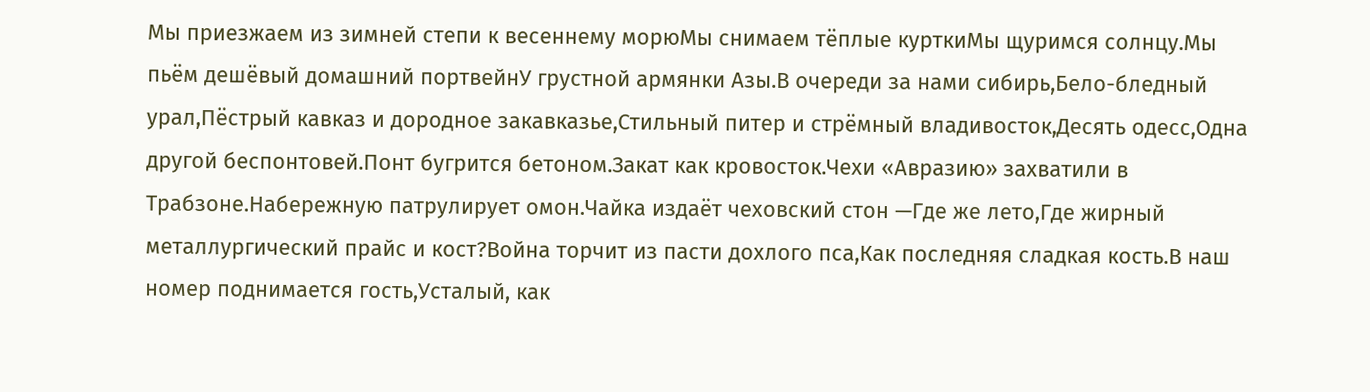Мы приезжаем из зимней степи к весеннему морюМы снимаем тёплые курткиМы щуримся солнцу.Мы пьём дешёвый домашний портвейнУ грустной армянки Азы.В очереди за нами сибирь,Бело-бледный урал,Пёстрый кавказ и дородное закавказье,Стильный питер и стрёмный владивосток,Десять одесс,Одна другой беспонтовей.Понт бугрится бетоном.Закат как кровосток.Чехи «Авразию» захватили в Трабзоне.Набережную патрулирует омон.Чайка издаёт чеховский стон —Где же лето,Где жирный металлургический прайс и кост?Война торчит из пасти дохлого пса,Как последняя сладкая кость.В наш номер поднимается гость,Усталый, как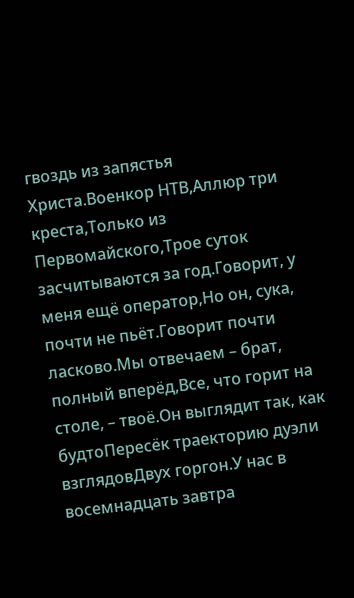гвоздь из запястья Христа.Военкор НТВ,Аллюр три креста,Только из Первомайского,Трое суток засчитываются за год.Говорит, у меня ещё оператор,Но он, сука, почти не пьёт.Говорит почти ласково.Мы отвечаем – брат, полный вперёд,Все, что горит на столе, – твоё.Он выглядит так, как будтоПересёк траекторию дуэли взглядовДвух горгон.У нас в восемнадцать завтра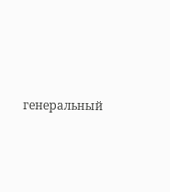генеральный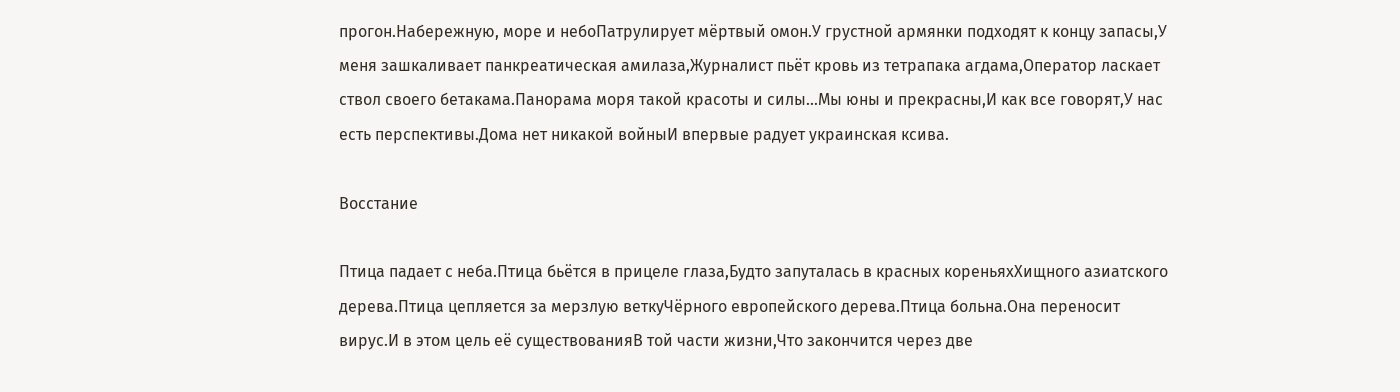прогон.Набережную, море и небоПатрулирует мёртвый омон.У грустной армянки подходят к концу запасы,У меня зашкаливает панкреатическая амилаза,Журналист пьёт кровь из тетрапака агдама,Оператор ласкает ствол своего бетакама.Панорама моря такой красоты и силы…Мы юны и прекрасны,И как все говорят,У нас есть перспективы.Дома нет никакой войныИ впервые радует украинская ксива.

Восстание

Птица падает с неба.Птица бьётся в прицеле глаза,Будто запуталась в красных кореньяхХищного азиатского дерева.Птица цепляется за мерзлую веткуЧёрного европейского дерева.Птица больна.Она переносит вирус.И в этом цель её существованияВ той части жизни,Что закончится через две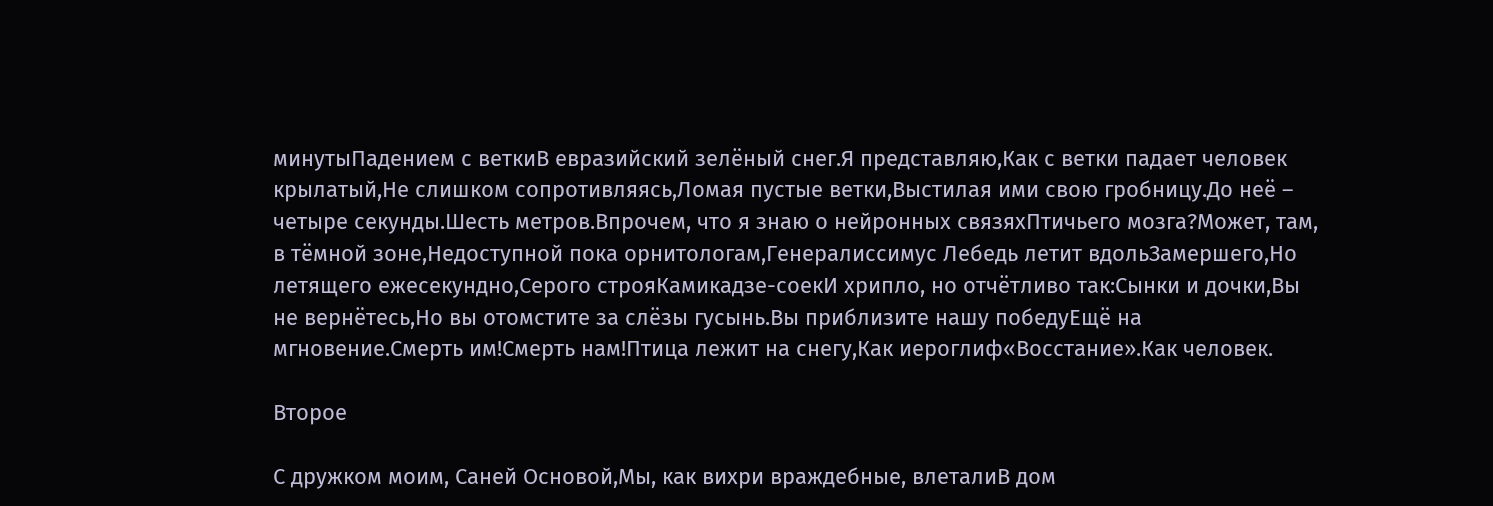минутыПадением с веткиВ евразийский зелёный снег.Я представляю,Как с ветки падает человек крылатый,Не слишком сопротивляясь,Ломая пустые ветки,Выстилая ими свою гробницу.До неё – четыре секунды.Шесть метров.Впрочем, что я знаю о нейронных связяхПтичьего мозга?Может, там, в тёмной зоне,Недоступной пока орнитологам,Генералиссимус Лебедь летит вдольЗамершего,Но летящего ежесекундно,Серого строяКамикадзе-соекИ хрипло, но отчётливо так:Сынки и дочки,Вы не вернётесь,Но вы отомстите за слёзы гусынь.Вы приблизите нашу победуЕщё на мгновение.Смерть им!Смерть нам!Птица лежит на снегу,Как иероглиф«Восстание».Как человек.

Второе

С дружком моим, Саней Основой,Мы, как вихри враждебные, влеталиВ дом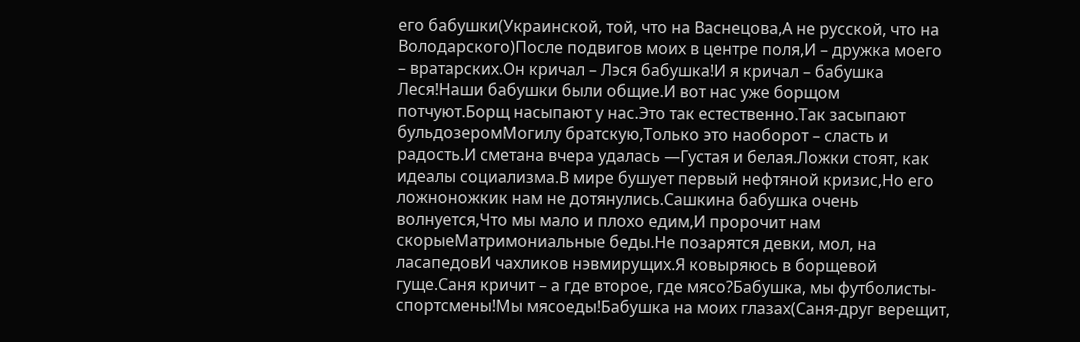его бабушки(Украинской, той, что на Васнецова,А не русской, что на Володарского)После подвигов моих в центре поля,И – дружка моего – вратарских.Он кричал – Лэся бабушка!И я кричал – бабушка Леся!Наши бабушки были общие.И вот нас уже борщом потчуют.Борщ насыпают у нас.Это так естественно.Так засыпают бульдозеромМогилу братскую,Только это наоборот – сласть и радость.И сметана вчера удалась —Густая и белая.Ложки стоят, как идеалы социализма.В мире бушует первый нефтяной кризис,Но его ложноножкик нам не дотянулись.Сашкина бабушка очень волнуется,Что мы мало и плохо едим,И пророчит нам скорыеМатримониальные беды.Не позарятся девки, мол, на ласапедовИ чахликов нэвмирущих.Я ковыряюсь в борщевой гуще.Саня кричит – а где второе, где мясо?Бабушка, мы футболисты-спортсмены!Мы мясоеды!Бабушка на моих глазах(Саня-друг верещит,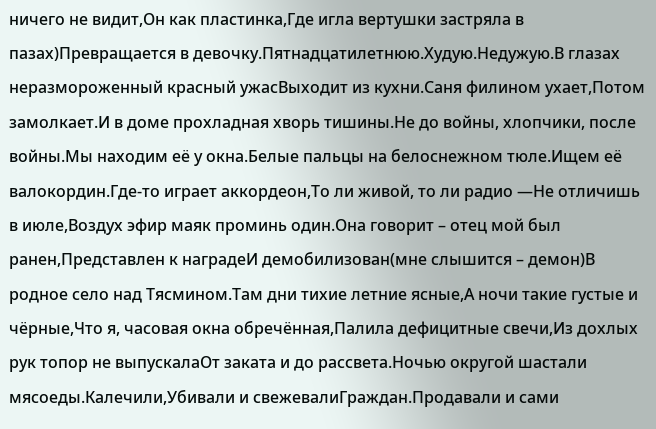ничего не видит,Он как пластинка,Где игла вертушки застряла в пазах)Превращается в девочку.Пятнадцатилетнюю.Худую.Недужую.В глазах неразмороженный красный ужасВыходит из кухни.Саня филином ухает,Потом замолкает.И в доме прохладная хворь тишины.Не до войны, хлопчики, после войны.Мы находим её у окна.Белые пальцы на белоснежном тюле.Ищем её валокордин.Где-то играет аккордеон,То ли живой, то ли радио —Не отличишь в июле,Воздух эфир маяк проминь один.Она говорит – отец мой был ранен,Представлен к наградеИ демобилизован(мне слышится – демон)В родное село над Тясмином.Там дни тихие летние ясные,А ночи такие густые и чёрные,Что я, часовая окна обречённая,Палила дефицитные свечи,Из дохлых рук топор не выпускалаОт заката и до рассвета.Ночью округой шастали мясоеды.Калечили,Убивали и свежевалиГраждан.Продавали и сами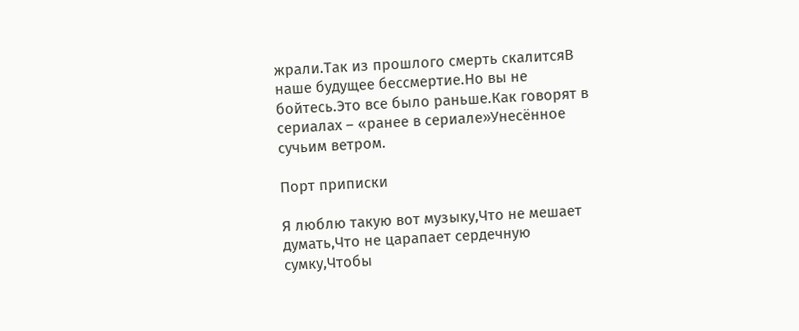жрали.Так из прошлого смерть скалитсяВ наше будущее бессмертие.Но вы не бойтесь.Это все было раньше.Как говорят в сериалах – «ранее в сериале»Унесённое сучьим ветром.

Порт приписки

Я люблю такую вот музыку,Что не мешает думать,Что не царапает сердечную сумку,Чтобы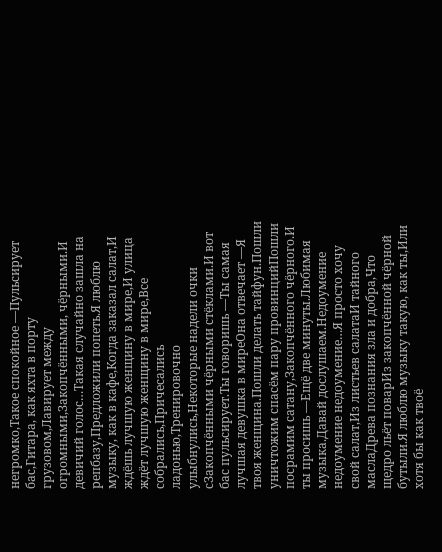негромко,Такое спокойное —Пульсирует бас,Гитара, как яхта в порту грузовом,Лавирует между огромными,Закопчёнными, чёрными.И девичий голос…Такая случайно зашла на репбазу,Предложили попеть.Я люблю музыку, как в кафе,Когда заказал салат,И ждёшь лучшую женщину в мире,И улица ждёт лучшую женщину в мире,Все собрались,Причесались ладонью,Тренировочно улыбнулись,Некоторые надели очки сЗакопчёнными чёрными стёклами.И вот бас пульсирует.Ты говоришь —Ты самая лучшая девушка в миреОна отвечает —Я твоя женщина.Пошли делать тайфун.Пошли уничтожим спасём пару провинцийПошли посрамим сатану,Закопчённого чёрного.И ты просишь —Ещё две минуты.Любимая музыка.Давай дослушаем.Недоумение недоумение недоумение…Я просто хочу свой салат,Из листьев салатаИ тайного маслаДрева познания зла и добра,Что щедро льёт поварИз закопчённой чёрной бутыли.Я люблю музыку такую, как ты,Или хотя бы как твоё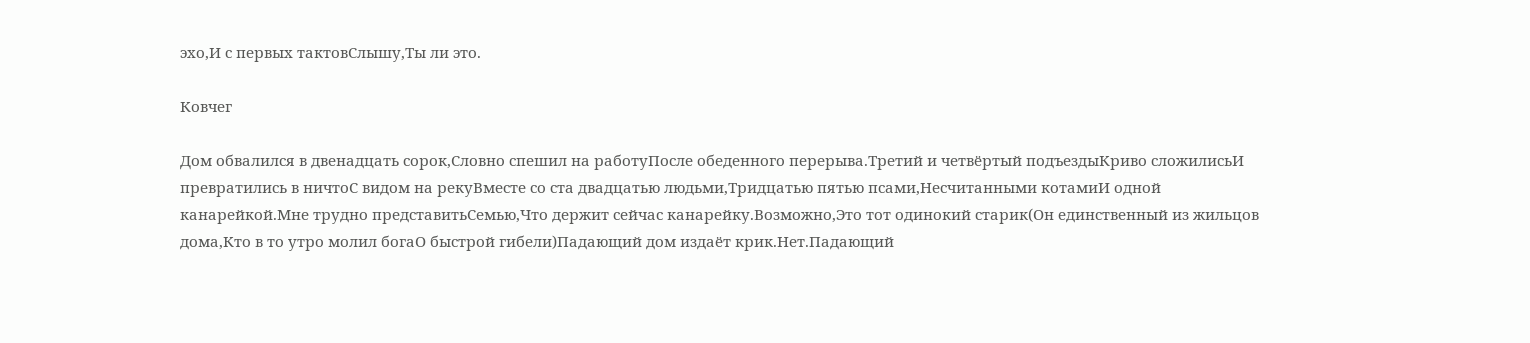эхо,И с первых тактовСлышу,Ты ли это.

Ковчег

Дом обвалился в двенадцать сорок,Словно спешил на работуПосле обеденного перерыва.Третий и четвёртый подъездыКриво сложилисьИ превратились в ничтоС видом на рекуВместе со ста двадцатью людьми,Тридцатью пятью псами,Несчитанными котамиИ одной канарейкой.Мне трудно представитьСемью,Что держит сейчас канарейку.Возможно,Это тот одинокий старик(Он единственный из жильцов дома,Кто в то утро молил богаО быстрой гибели)Падающий дом издаёт крик.Нет.Падающий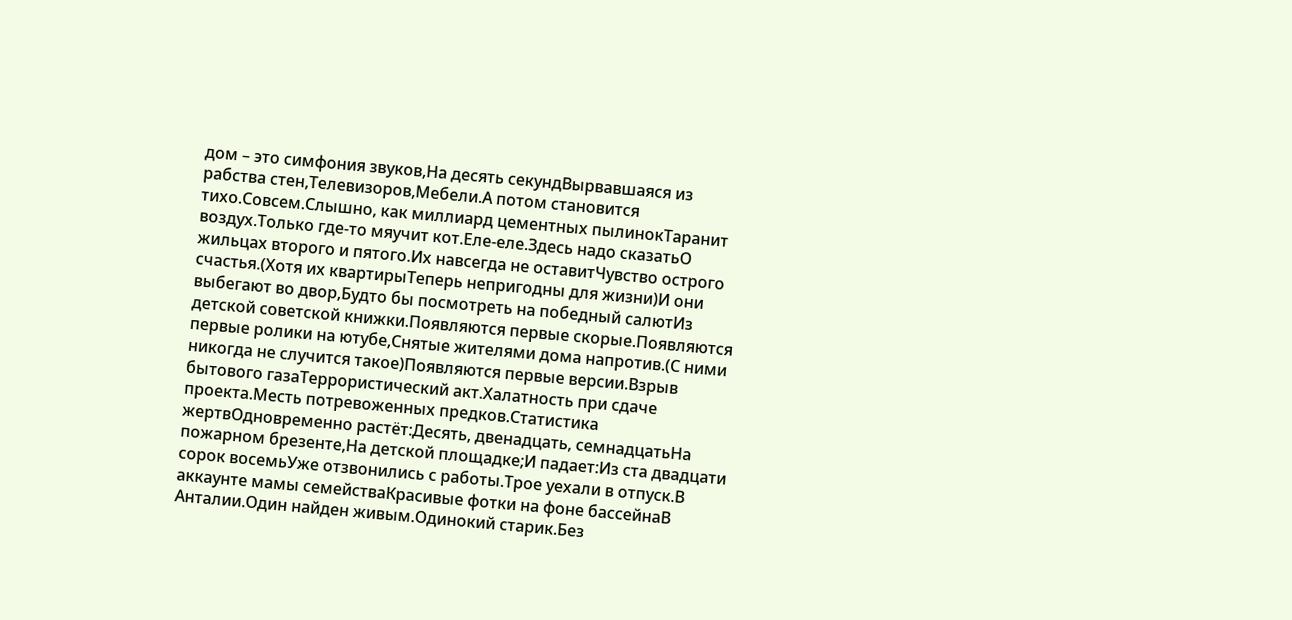дом – это симфония звуков,На десять секундВырвавшаяся из рабства стен,Телевизоров,Мебели.А потом становится тихо.Совсем.Слышно, как миллиард цементных пылинокТаранит воздух.Только где-то мяучит кот.Еле-еле.Здесь надо сказатьО жильцах второго и пятого.Их навсегда не оставитЧувство острого счастья.(Хотя их квартирыТеперь непригодны для жизни)И они выбегают во двор,Будто бы посмотреть на победный салютИз детской советской книжки.Появляются первые скорые.Появляются первые ролики на ютубе,Снятые жителями дома напротив.(С ними никогда не случится такое)Появляются первые версии.Взрыв бытового газаТеррористический акт.Халатность при сдаче проекта.Месть потревоженных предков.Статистика жертвОдновременно растёт:Десять, двенадцать, семнадцатьНа пожарном брезенте,На детской площадке;И падает:Из ста двадцати сорок восемьУже отзвонились с работы.Трое уехали в отпуск.В аккаунте мамы семействаКрасивые фотки на фоне бассейнаВ Анталии.Один найден живым.Одинокий старик.Без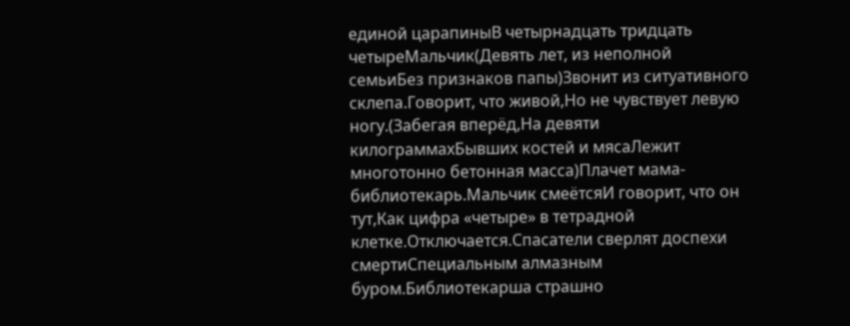единой царапиныВ четырнадцать тридцать четыреМальчик(Девять лет, из неполной семьиБез признаков папы)Звонит из ситуативного склепа.Говорит, что живой,Но не чувствует левую ногу.(Забегая вперёд,На девяти килограммахБывших костей и мясаЛежит многотонно бетонная масса)Плачет мама-библиотекарь.Мальчик смеётсяИ говорит, что он тут,Как цифра «четыре» в тетрадной клетке.Отключается.Спасатели сверлят доспехи смертиСпециальным алмазным буром.Библиотекарша страшно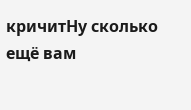кричитНу сколько ещё вам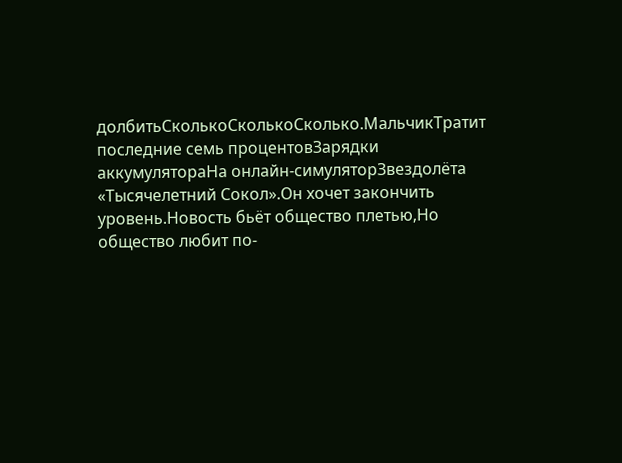долбитьСколькоСколькоСколько.МальчикТратит последние семь процентовЗарядки аккумулятораНа онлайн-симуляторЗвездолёта «Тысячелетний Сокол».Он хочет закончить уровень.Новость бьёт общество плетью,Но общество любит по-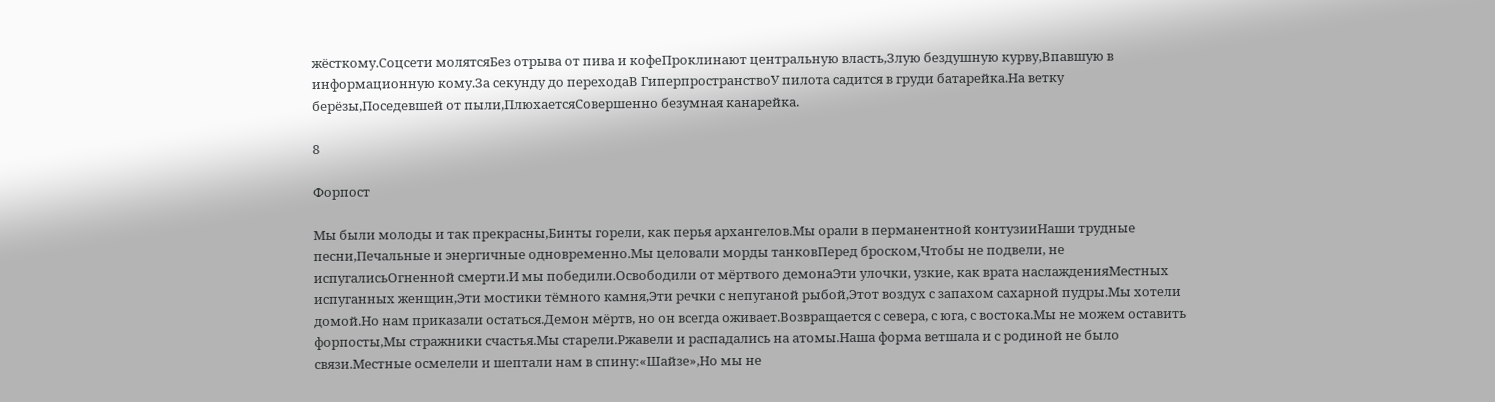жёсткому.Соцсети молятсяБез отрыва от пива и кофеПроклинают центральную власть,Злую бездушную курву,Впавшую в информационную кому.За секунду до переходаВ ГиперпространствоУ пилота садится в груди батарейка.На ветку берёзы,Поседевшей от пыли,ПлюхаетсяСовершенно безумная канарейка.

8

Форпост

Мы были молоды и так прекрасны,Бинты горели, как перья архангелов.Мы орали в перманентной контузииНаши трудные песни,Печальные и энергичные одновременно.Мы целовали морды танковПеред броском,Чтобы не подвели, не испугалисьОгненной смерти.И мы победили.Освободили от мёртвого демонаЭти улочки, узкие, как врата наслажденияМестных испуганных женщин,Эти мостики тёмного камня,Эти речки с непуганой рыбой,Этот воздух с запахом сахарной пудры.Мы хотели домой.Но нам приказали остаться.Демон мёртв, но он всегда оживает.Возвращается с севера, с юга, с востока.Мы не можем оставить форпосты,Мы стражники счастья.Мы старели.Ржавели и распадались на атомы.Наша форма ветшала и с родиной не было связи.Местные осмелели и шептали нам в спину:«Шайзе»,Но мы не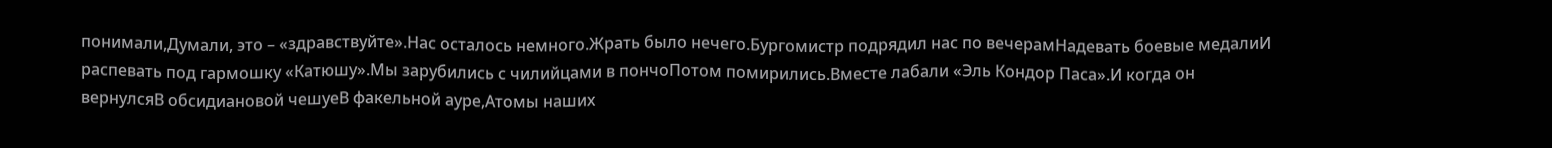понимали,Думали, это – «здравствуйте».Нас осталось немного.Жрать было нечего.Бургомистр подрядил нас по вечерамНадевать боевые медалиИ распевать под гармошку «Катюшу».Мы зарубились с чилийцами в пончоПотом помирились.Вместе лабали «Эль Кондор Паса».И когда он вернулсяВ обсидиановой чешуеВ факельной ауре,Атомы наших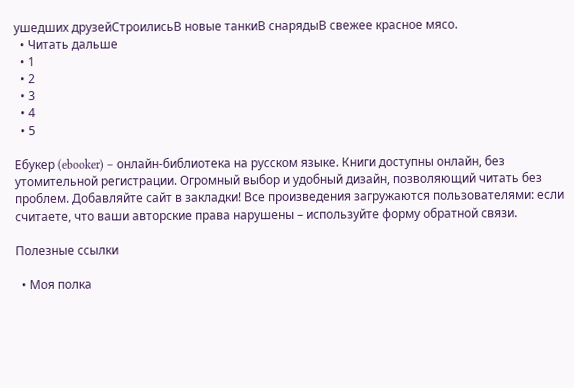ушедших друзейСтроилисьВ новые танкиВ снарядыВ свежее красное мясо.
  • Читать дальше
  • 1
  • 2
  • 3
  • 4
  • 5

Ебукер (ebooker) – онлайн-библиотека на русском языке. Книги доступны онлайн, без утомительной регистрации. Огромный выбор и удобный дизайн, позволяющий читать без проблем. Добавляйте сайт в закладки! Все произведения загружаются пользователями: если считаете, что ваши авторские права нарушены – используйте форму обратной связи.

Полезные ссылки

  • Моя полка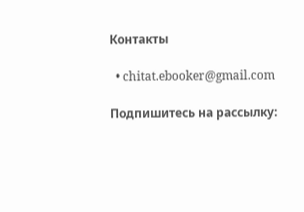Контакты

  • chitat.ebooker@gmail.com

Подпишитесь на рассылку: